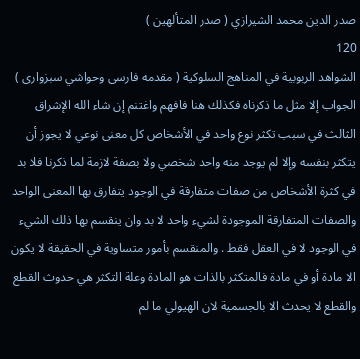صدر الدين محمد الشيرازي ( صدر المتألهين )
120
الشواهد الربوبية في المناهج السلوكية ( مقدمه فارسى وحواشي سبزوارى )
الجواب إلا مثل ما ذكرناه فكذلك هنا فافهم واغتنم إن شاء الله الإشراق الثالث في سبب تكثر نوع واحد في الأشخاص كل معنى نوعي لا يجوز أن يتكثر بنفسه وإلا لم يوجد منه واحد شخصي ولا بصفة لازمة لما ذكرنا فلا بد في كثرة الأشخاص من صفات متفارقة في الوجود يتفارق بها المعنى الواحد والصفات المتفارقة الموجودة لشيء واحد لا بد وان ينقسم بها ذلك الشيء في الوجود لا في العقل فقط . والمنقسم بأمور متساوية في الحقيقة لا يكون الا مادة أو في مادة فالمتكثر بالذات هو المادة وعلة التكثر هي حدوث القطع والقطع لا يحدث الا بالجسمية لان الهيولي ما لم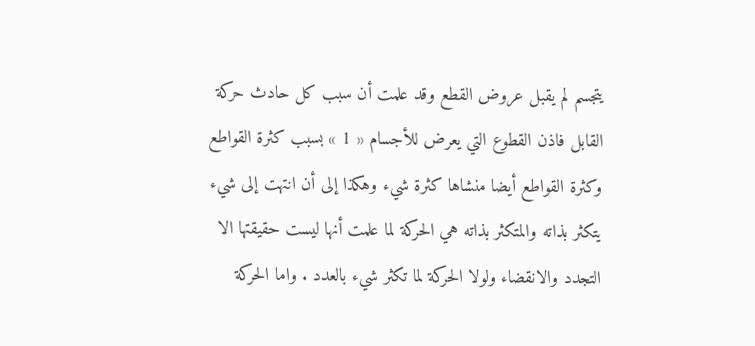يتجسم لم يقبل عروض القطع وقد علمت أن سبب كل حادث حركة القابل فاذن القطوع التي يعرض للأجسام « 1 » بسبب كثرة القواطع وكثرة القواطع أيضا منشاها كثرة شيء وهكذا إلى أن انتهت إلى شيء يتكثر بذاته والمتكثر بذاته هي الحركة لما علمت أنها ليست حقيقتها الا التجدد والانقضاء ولولا الحركة لما تكثر شيء بالعدد . واما الحركة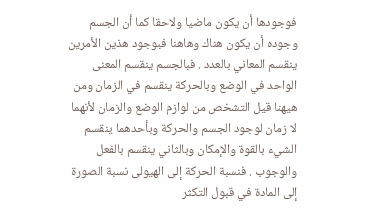فوجودها أن يكون ماضيا ولاحقا كما أن الجسم وجوده أن يكون هناك وهاهنا فبوجود هذين الأمرين ينقسم المعاني بالعدد . فبالجسم ينقسم المعنى الواحد في الوضع وبالحركة ينقسم في الزمان ومن هيهنا قيل التشخص من لوازم الوضع والزمان لأنهما لا زمان لوجود الجسم والحركة وبأحدهما ينقسم الشيء بالقوة والإمكان وبالثاني ينقسم بالفعل والوجوب . فنسبة الحركة إلى الهيولى نسبة الصورة إلى المادة في قبول التكثر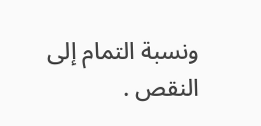ونسبة التمام إلى النقص .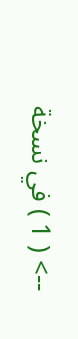--> ( 1 ) في نسخة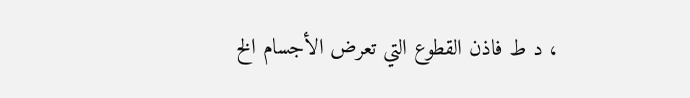، د ط فاذن القطوع التي تعرض الأجسام الخ